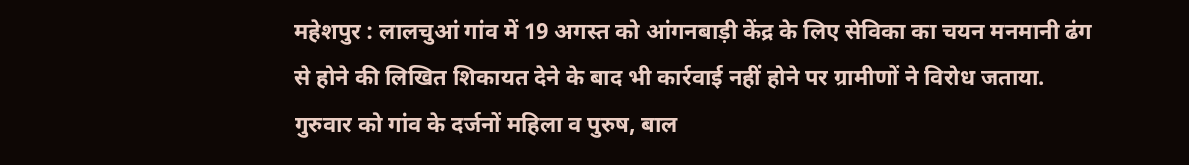महेशपुर : लालचुआं गांव में 19 अगस्त को आंगनबाड़ी केंद्र के लिए सेविका का चयन मनमानी ढंग से होने की लिखित शिकायत देने के बाद भी कार्रवाई नहीं होने पर ग्रामीणों ने विरोध जताया. गुरुवार को गांव के दर्जनों महिला व पुरुष, बाल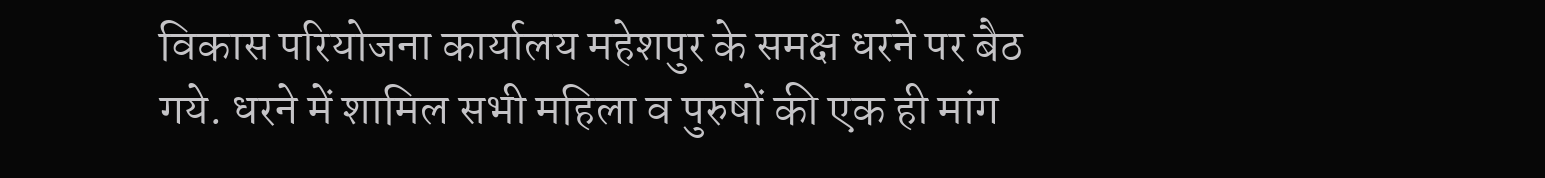विकास परियोजना कार्यालय महेशपुर के समक्ष धरने पर बैठ गये. धरने में शामिल सभी महिला व पुरुषों की एक ही मांग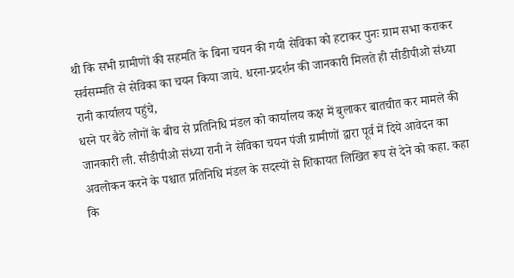थी कि सभी ग्रामीणों की सहमति के बिना चयन की गयी सेविका को हटाकर पुनः ग्राम सभा कराकर सर्वसम्मति से सेविका का चयन किया जाये. धरना-प्रदर्शन की जानकारी मिलते ही सीडीपीओ संध्या रानी कार्यालय पहुंचे,
धरने पर बैठे लोगों के बीच से प्रतिनिधि मंडल को कार्यालय कक्ष में बुलाकर बातचीत कर मामले की जानकारी ली. सीडीपीओ संध्या रानी ने सेविका चयन पंजी ग्रामीणों द्वारा पूर्व में दिये आवेदन का अवलोकन करने के पश्चात प्रतिनिधि मंडल के सदस्यों से शिकायत लिखित रूप से देने को कहा. कहा कि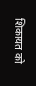शिकायत को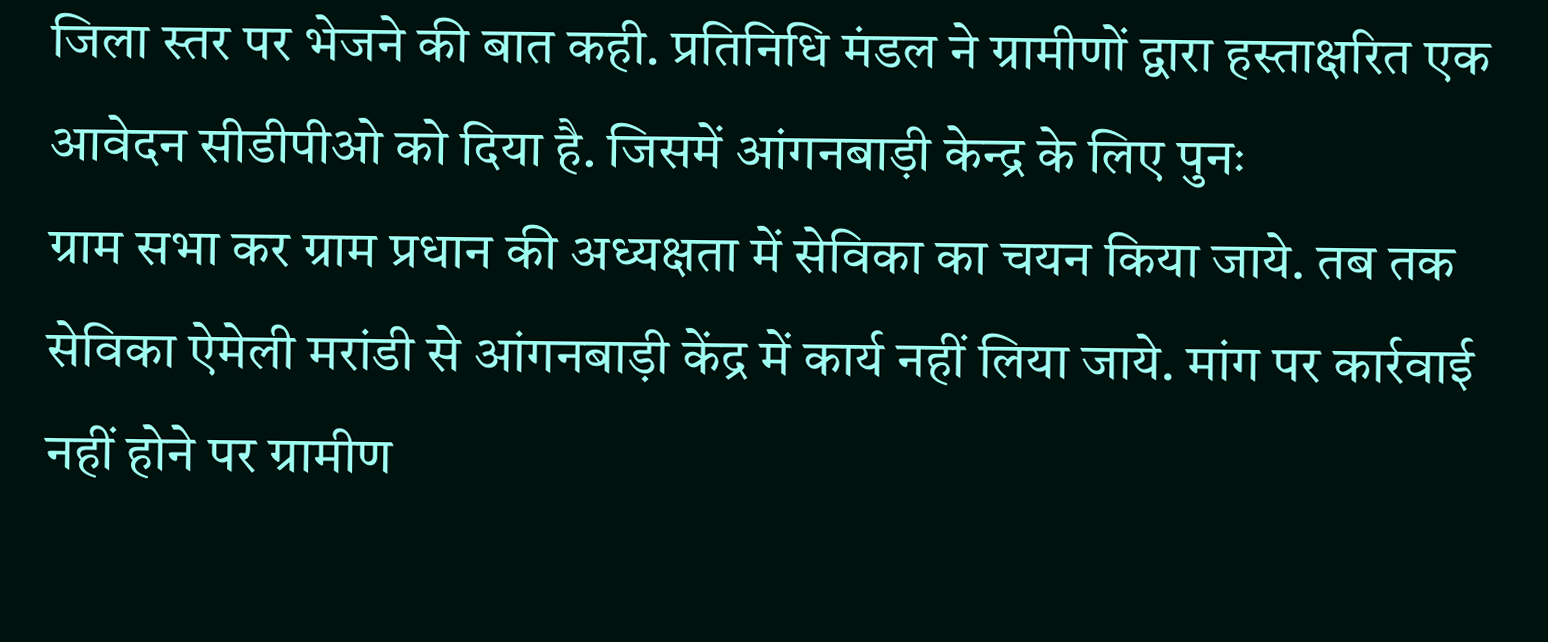जिला स्तर पर भेजने की बात कही. प्रतिनिधि मंडल ने ग्रामीणों द्वारा हस्ताक्षरित एक आवेदन सीडीपीओ को दिया है. जिसमें आंगनबाड़ी केन्द्र के लिए पुनः
ग्राम सभा कर ग्राम प्रधान की अध्यक्षता में सेविका का चयन किया जाये. तब तक सेविका ऐमेली मरांडी से आंगनबाड़ी केंद्र में कार्य नहीं लिया जाये. मांग पर कार्रवाई नहीं होने पर ग्रामीण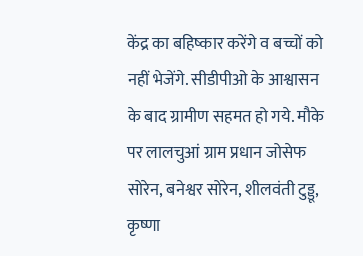केंद्र का बहिष्कार करेंगे व बच्चों को नहीं भेजेंगे. सीडीपीओ के आश्वासन के बाद ग्रामीण सहमत हो गये. मौके पर लालचुआं ग्राम प्रधान जोसेफ सोरेन, बनेश्वर सोरेन, शीलवंती टुड्डू, कृष्णा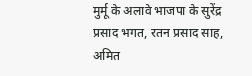मुर्मू के अलावे भाजपा के सुरेंद्र प्रसाद भगत, रतन प्रसाद साह, अमित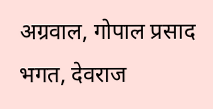अग्रवाल, गोपाल प्रसाद भगत, देवराज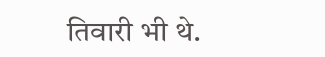तिवारी भी थे.